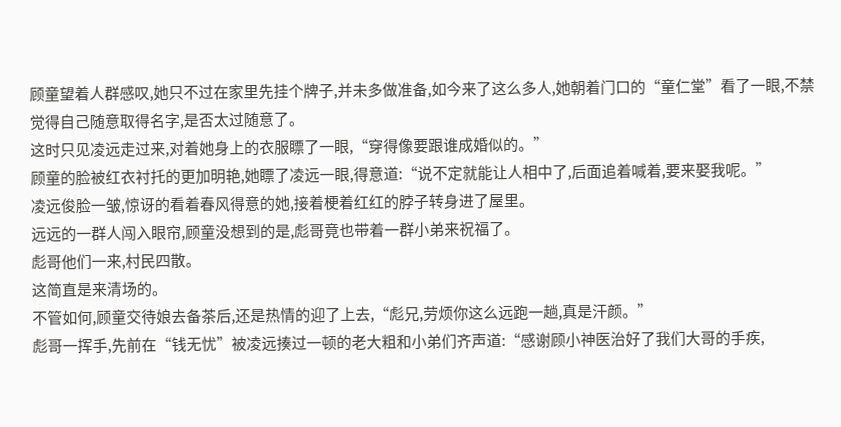顾童望着人群感叹,她只不过在家里先挂个牌子,并未多做准备,如今来了这么多人,她朝着门口的“童仁堂”看了一眼,不禁觉得自己随意取得名字,是否太过随意了。
这时只见凌远走过来,对着她身上的衣服瞟了一眼,“穿得像要跟谁成婚似的。”
顾童的脸被红衣衬托的更加明艳,她瞟了凌远一眼,得意道:“说不定就能让人相中了,后面追着喊着,要来娶我呢。”
凌远俊脸一皱,惊讶的看着春风得意的她,接着梗着红红的脖子转身进了屋里。
远远的一群人闯入眼帘,顾童没想到的是,彪哥竟也带着一群小弟来祝福了。
彪哥他们一来,村民四散。
这简直是来清场的。
不管如何,顾童交待娘去备茶后,还是热情的迎了上去,“彪兄,劳烦你这么远跑一趟,真是汗颜。”
彪哥一挥手,先前在“钱无忧”被凌远揍过一顿的老大粗和小弟们齐声道:“感谢顾小神医治好了我们大哥的手疾,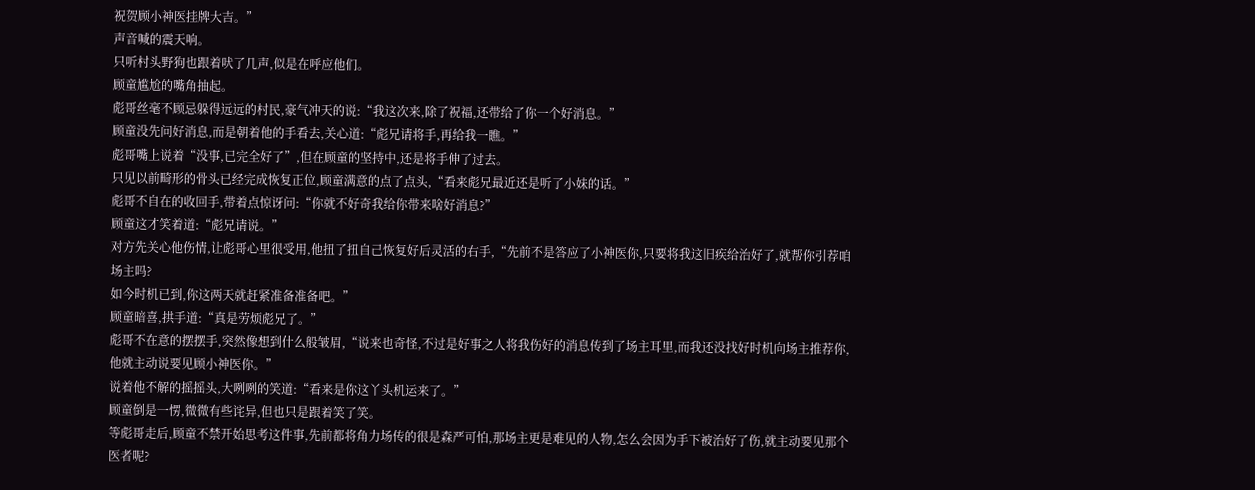祝贺顾小神医挂牌大吉。”
声音喊的震天响。
只听村头野狗也跟着吠了几声,似是在呼应他们。
顾童尴尬的嘴角抽起。
彪哥丝毫不顾忌躲得远远的村民,豪气冲天的说:“我这次来,除了祝福,还带给了你一个好消息。”
顾童没先问好消息,而是朝着他的手看去,关心道:“彪兄请将手,再给我一瞧。”
彪哥嘴上说着“没事,已完全好了”,但在顾童的坚持中,还是将手伸了过去。
只见以前畸形的骨头已经完成恢复正位,顾童满意的点了点头,“看来彪兄最近还是听了小妹的话。”
彪哥不自在的收回手,带着点惊讶问:“你就不好奇我给你带来啥好消息?”
顾童这才笑着道:“彪兄请说。”
对方先关心他伤情,让彪哥心里很受用,他扭了扭自己恢复好后灵活的右手,“先前不是答应了小神医你,只要将我这旧疾给治好了,就帮你引荐咱场主吗?
如今时机已到,你这两天就赶紧准备准备吧。”
顾童暗喜,拱手道:“真是劳烦彪兄了。”
彪哥不在意的摆摆手,突然像想到什么般皱眉,“说来也奇怪,不过是好事之人将我伤好的消息传到了场主耳里,而我还没找好时机向场主推荐你,他就主动说要见顾小神医你。”
说着他不解的摇摇头,大咧咧的笑道:“看来是你这丫头机运来了。”
顾童倒是一愣,微微有些诧异,但也只是跟着笑了笑。
等彪哥走后,顾童不禁开始思考这件事,先前都将角力场传的很是森严可怕,那场主更是难见的人物,怎么会因为手下被治好了伤,就主动要见那个医者呢?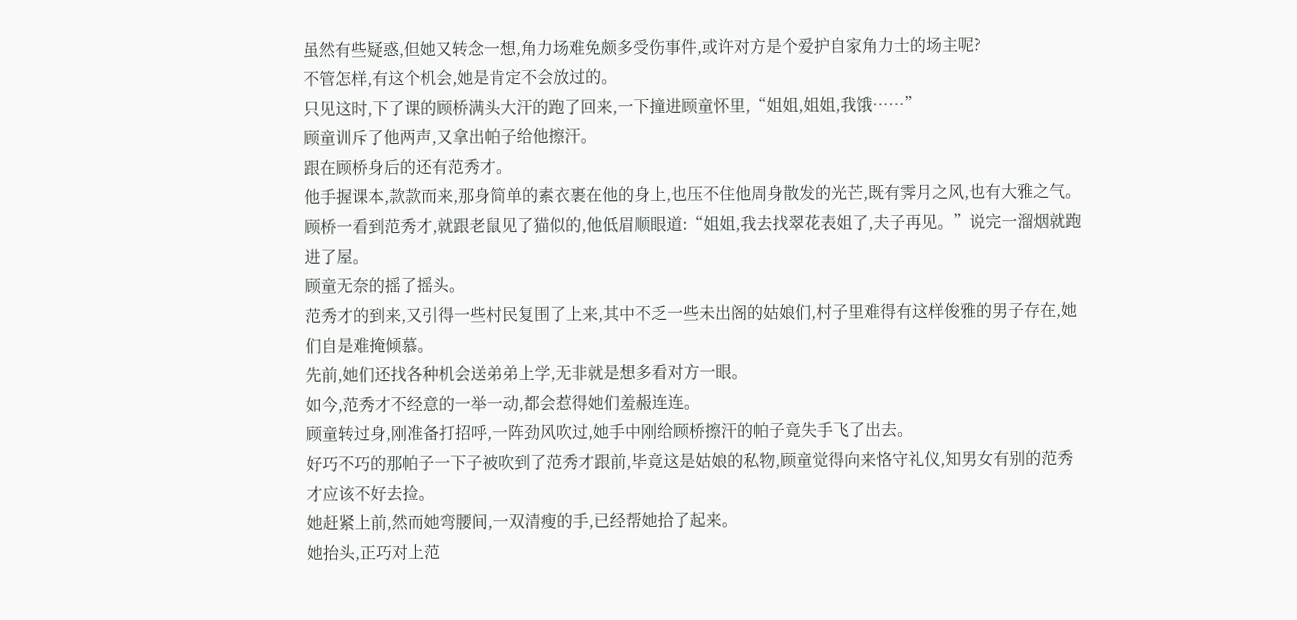虽然有些疑惑,但她又转念一想,角力场难免颇多受伤事件,或许对方是个爱护自家角力士的场主呢?
不管怎样,有这个机会,她是肯定不会放过的。
只见这时,下了课的顾桥满头大汗的跑了回来,一下撞进顾童怀里,“姐姐,姐姐,我饿……”
顾童训斥了他两声,又拿出帕子给他擦汗。
跟在顾桥身后的还有范秀才。
他手握课本,款款而来,那身简单的素衣裹在他的身上,也压不住他周身散发的光芒,既有霁月之风,也有大雅之气。
顾桥一看到范秀才,就跟老鼠见了猫似的,他低眉顺眼道:“姐姐,我去找翠花表姐了,夫子再见。”说完一溜烟就跑进了屋。
顾童无奈的摇了摇头。
范秀才的到来,又引得一些村民复围了上来,其中不乏一些未出阁的姑娘们,村子里难得有这样俊雅的男子存在,她们自是难掩倾慕。
先前,她们还找各种机会送弟弟上学,无非就是想多看对方一眼。
如今,范秀才不经意的一举一动,都会惹得她们羞赧连连。
顾童转过身,刚准备打招呼,一阵劲风吹过,她手中刚给顾桥擦汗的帕子竟失手飞了出去。
好巧不巧的那帕子一下子被吹到了范秀才跟前,毕竟这是姑娘的私物,顾童觉得向来恪守礼仪,知男女有别的范秀才应该不好去捡。
她赶紧上前,然而她弯腰间,一双清瘦的手,已经帮她拾了起来。
她抬头,正巧对上范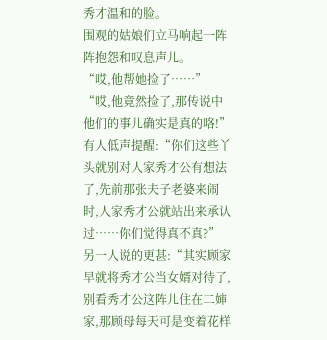秀才温和的脸。
围观的姑娘们立马响起一阵阵抱怨和叹息声儿。
“哎,他帮她捡了……”
“哎,他竟然捡了,那传说中他们的事儿确实是真的咯!”
有人低声提醒:“你们这些丫头就别对人家秀才公有想法了,先前那张夫子老婆来闹时,人家秀才公就站出来承认过……你们觉得真不真?”
另一人说的更甚:“其实顾家早就将秀才公当女婿对待了,别看秀才公这阵儿住在二婶家,那顾母每天可是变着花样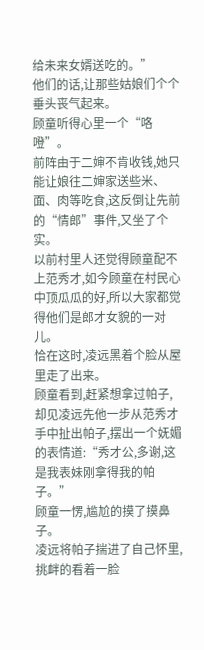给未来女婿送吃的。”
他们的话,让那些姑娘们个个垂头丧气起来。
顾童听得心里一个“咯噔”。
前阵由于二婶不肯收钱,她只能让娘往二婶家送些米、面、肉等吃食,这反倒让先前的“情郎”事件,又坐了个实。
以前村里人还觉得顾童配不上范秀才,如今顾童在村民心中顶瓜瓜的好,所以大家都觉得他们是郎才女貌的一对儿。
恰在这时,凌远黑着个脸从屋里走了出来。
顾童看到,赶紧想拿过帕子,却见凌远先他一步从范秀才手中扯出帕子,摆出一个妩媚的表情道:“秀才公,多谢,这是我表妹刚拿得我的帕子。”
顾童一愣,尴尬的摸了摸鼻子。
凌远将帕子揣进了自己怀里,挑衅的看着一脸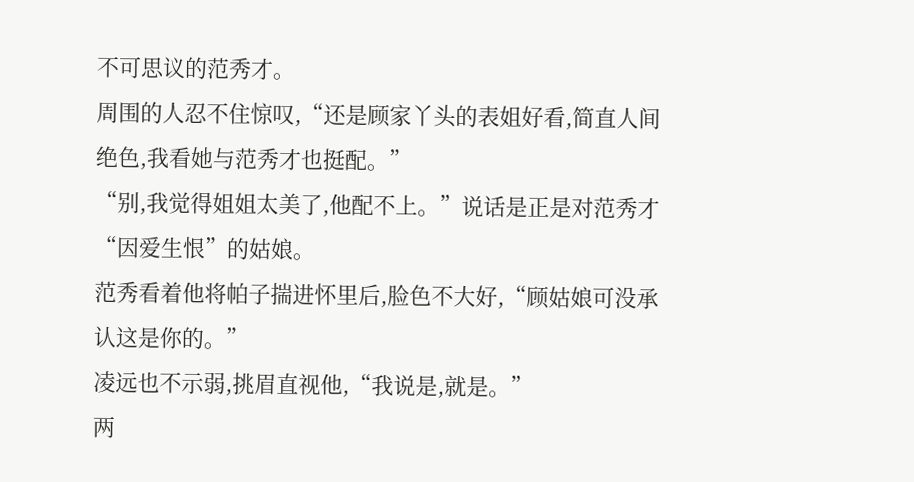不可思议的范秀才。
周围的人忍不住惊叹,“还是顾家丫头的表姐好看,简直人间绝色,我看她与范秀才也挺配。”
“别,我觉得姐姐太美了,他配不上。”说话是正是对范秀才“因爱生恨”的姑娘。
范秀看着他将帕子揣进怀里后,脸色不大好,“顾姑娘可没承认这是你的。”
凌远也不示弱,挑眉直视他,“我说是,就是。”
两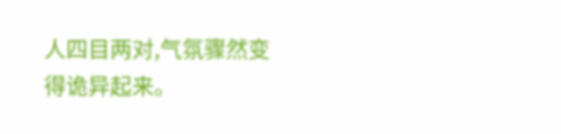人四目两对,气氛骤然变得诡异起来。